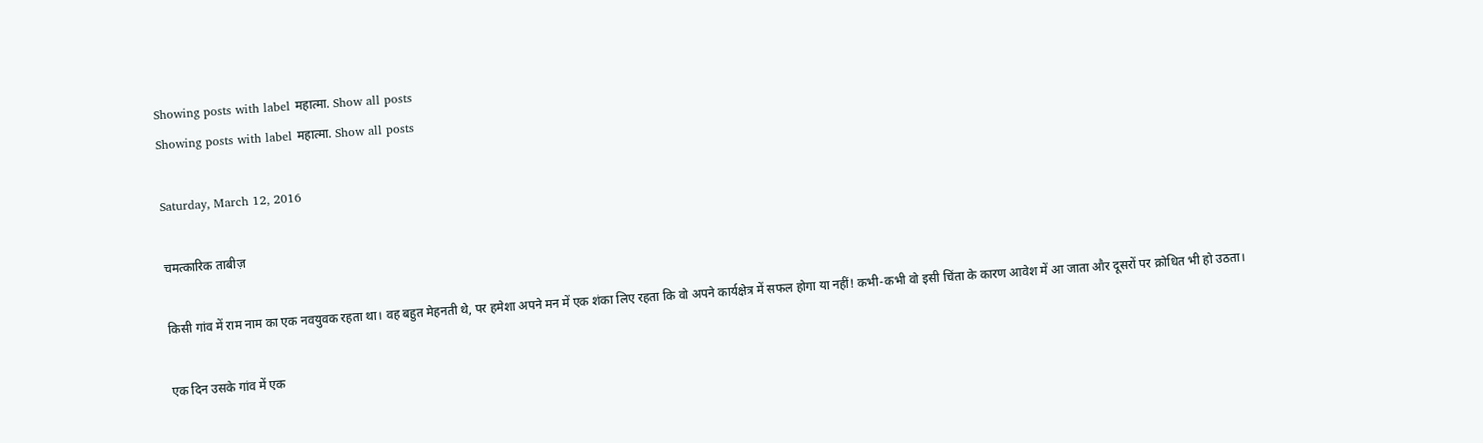Showing posts with label महात्मा. Show all posts
Showing posts with label महात्मा. Show all posts

Saturday, March 12, 2016

चमत्कारिक ताबीज़

किसी गांव में राम नाम का एक नवयुवक रहता था। वह बहुत मेहनती थे, पर हमेशा अपने मन में एक शंका लिए रहता कि वो अपने कार्यक्षेत्र में सफल होगा या नहीं! कभी-कभी वो इसी चिंता के कारण आवेश में आ जाता और दूसरों पर क्रोधित भी हो उठता।

एक दिन उसके गांव में एक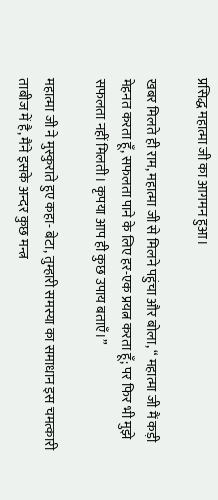प्रसिद्ध महात्मा जी का आगमन हुआ।

खबर मिलते ही राम, महात्मा जी से मिलने पहुंचा और बोला, “ महात्मा जी मैं कड़ी मेहनत करता हूँ, सफलता पाने के लिए हर-एक प्रयत्न करता हूँ; पर फिर भी मुझे सफलता नहीं मिलती। कृपया आप ही कुछ उपाय बताएँ।”

महात्मा जी ने मुस्कुराते हुए कहा- बेटा, तुम्हारी समस्या का समाधान इस चमत्कारी ताबीज में है, मैंने इसके अन्दर कुछ मन्त्र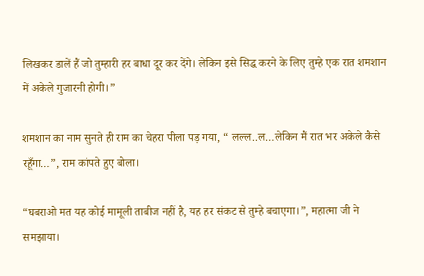लिखकर डालें हैं जो तुम्हारी हर बाधा दूर कर देंगे। लेकिन इसे सिद्ध करने के लिए तुम्हे एक रात शमशान में अकेले गुजारनी होगी।”

शमशान का नाम सुनते ही राम का चेहरा पीला पड़ गया, “ लल्ल..ल…लेकिन मैं रात भर अकेले कैसे रहूँगा…”, राम कांपते हुए बोला।

“घबराओ मत यह कोई मामूली ताबीज नहीं है, यह हर संकट से तुम्हे बचाएगा।”, महात्मा जी ने समझाया।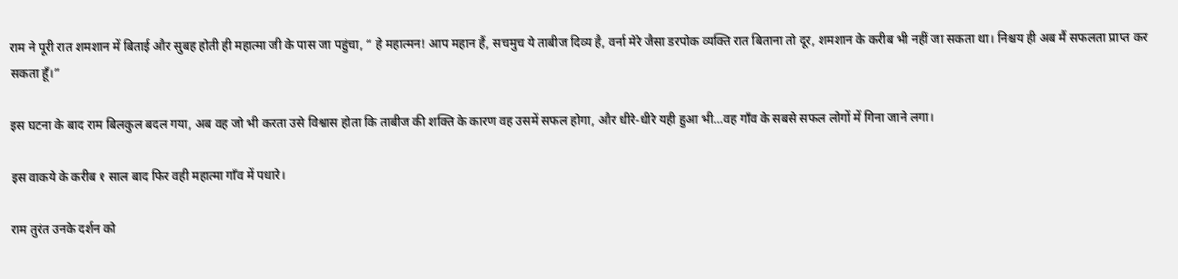राम ने पूरी रात शमशान में बिताई और सुबह होती ही महात्मा जी के पास जा पहुंचा, “ हे महात्मन! आप महान हैं, सचमुच ये ताबीज दिव्य है, वर्ना मेरे जैसा डरपोक व्यक्ति रात बिताना तो दूर, शमशान के करीब भी नहीं जा सकता था। निश्चय ही अब मैं सफलता प्राप्त कर सकता हूँ।”

इस घटना के बाद राम बिलकुल बदल गया, अब वह जो भी करता उसे विश्वास होता कि ताबीज की शक्ति के कारण वह उसमें सफल होगा, और धीरे-धीरे यही हुआ भी…वह गाँव के सबसे सफल लोगों में गिना जाने लगा।

इस वाकये के करीब १ साल बाद फिर वही महात्मा गाँव में पधारे।

राम तुरंत उनके दर्शन को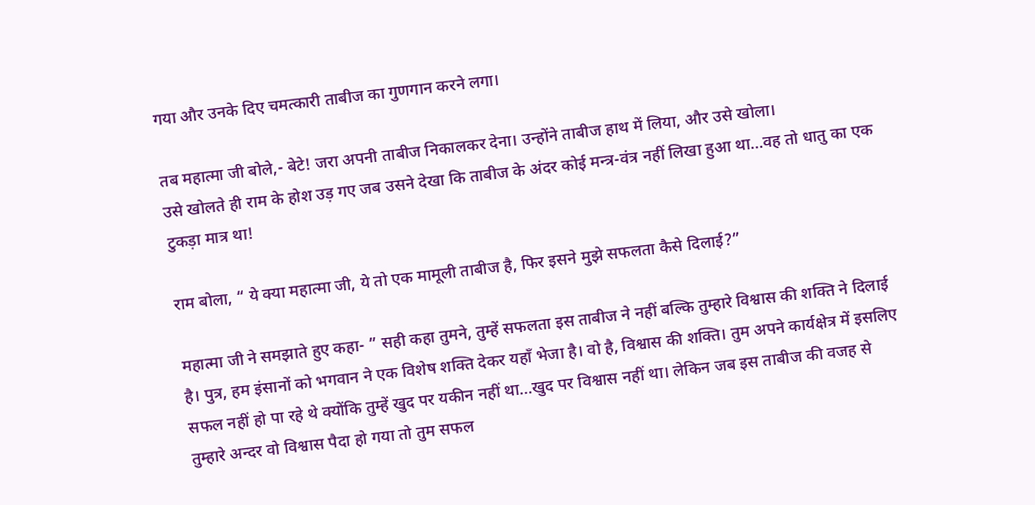गया और उनके दिए चमत्कारी ताबीज का गुणगान करने लगा।

तब महात्मा जी बोले,- बेटे! जरा अपनी ताबीज निकालकर देना। उन्होंने ताबीज हाथ में लिया, और उसे खोला।
उसे खोलते ही राम के होश उड़ गए जब उसने देखा कि ताबीज के अंदर कोई मन्त्र-वंत्र नहीं लिखा हुआ था…वह तो धातु का एक टुकड़ा मात्र था!

राम बोला, “ ये क्या महात्मा जी, ये तो एक मामूली ताबीज है, फिर इसने मुझे सफलता कैसे दिलाई?”

महात्मा जी ने समझाते हुए कहा- ” सही कहा तुमने, तुम्हें सफलता इस ताबीज ने नहीं बल्कि तुम्हारे विश्वास की शक्ति ने दिलाई है। पुत्र, हम इंसानों को भगवान ने एक विशेष शक्ति देकर यहाँ भेजा है। वो है, विश्वास की शक्ति। तुम अपने कार्यक्षेत्र में इसलिए सफल नहीं हो पा रहे थे क्योंकि तुम्हें खुद पर यकीन नहीं था…खुद पर विश्वास नहीं था। लेकिन जब इस ताबीज की वजह से तुम्हारे अन्दर वो विश्वास पैदा हो गया तो तुम सफल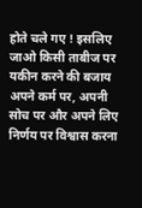होते चले गए ! इसलिए जाओ किसी ताबीज पर यकीन करने की बजाय अपने कर्म पर, अपनी सोच पर और अपने लिए निर्णय पर विश्वास करना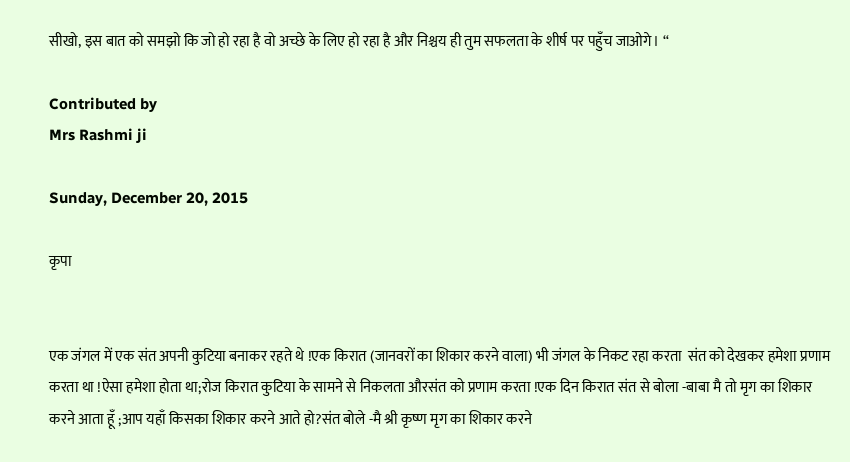सीखो, इस बात को समझो कि जो हो रहा है वो अच्छे के लिए हो रहा है और निश्चय ही तुम सफलता के शीर्ष पर पहुँच जाओगे। “

Contributed by
Mrs Rashmi ji

Sunday, December 20, 2015

कृपा


एक जंगल में एक संत अपनी कुटिया बनाकर रहते थे !एक किरात (जानवरों का शिकार करने वाला) भी जंगल के निकट रहा करता  संत को देखकर हमेशा प्रणाम करता था !ऐसा हमेशा होता था;रोज किरात कुटिया के सामने से निकलता औरसंत को प्रणाम करता !एक दिन किरात संत से बोला -बाबा मै तो मृग का शिकार करने आता हूँ ;आप यहाँ किसका शिकार करने आते हो?संत बोले -मै श्री कृष्ण मृग का शिकार करने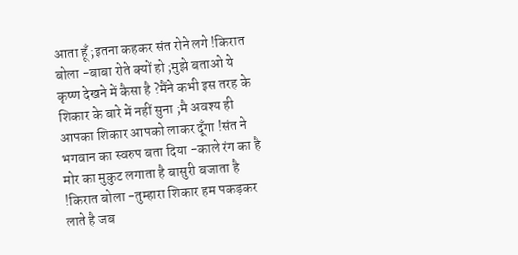आता हूँ ;इतना कहकर संत रोने लगे !किरात बोला -बाबा रोते क्यों हो ;मुझे बताओ ये कृष्ण देखने में कैसा है ?मैंने कभी इस तरह के शिकार के बारे में नहीं सुना ;मै अवश्य ही आपका शिकार आपको लाकर दूँगा !संत ने भगवान का स्वरुप बता दिया -काले रंग का है मोर का मुकुट लगाता है बासुरी बजाता है !किरात बोला -तुम्हारा शिकार हम पकड़कर लाते है जब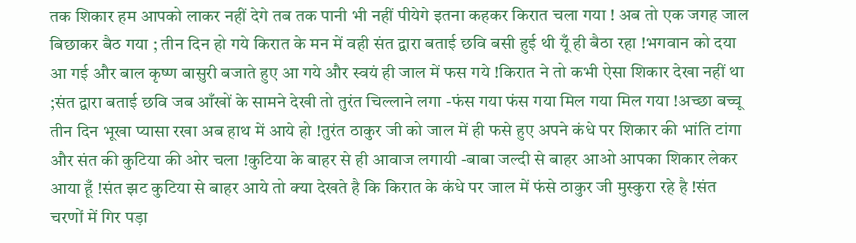तक शिकार हम आपको लाकर नहीं देगे तब तक पानी भी नहीं पीयेगे इतना कहकर किरात चला गया ! अब तो एक जगह जाल बिछाकर बैठ गया ; तीन दिन हो गये किरात के मन में वही संत द्वारा बताई छवि बसी हुई थी यूँ ही बैठा रहा !भगवान को दया आ गई और बाल कृष्ण बासुरी बजाते हुए आ गये और स्वयं ही जाल में फस गये !किरात ने तो कभी ऐसा शिकार देखा नहीं था ;संत द्वारा बताई छवि जब आँखों के सामने देखी तो तुरंत चिल्लाने लगा -फंस गया फंस गया मिल गया मिल गया !अच्छा बच्चू तीन दिन भूखा प्यासा रखा अब हाथ में आये हो !तुरंत ठाकुर जी को जाल में ही फसे हुए अपने कंधे पर शिकार की भांति टांगा और संत की कुटिया की ओर चला !कुटिया के बाहर से ही आवाज लगायी -बाबा जल्दी से बाहर आओ आपका शिकार लेकर आया हूँ !संत झट कुटिया से बाहर आये तो क्या देखते है कि किरात के कंधे पर जाल में फंसे ठाकुर जी मुस्कुरा रहे है !संत चरणों में गिर पड़ा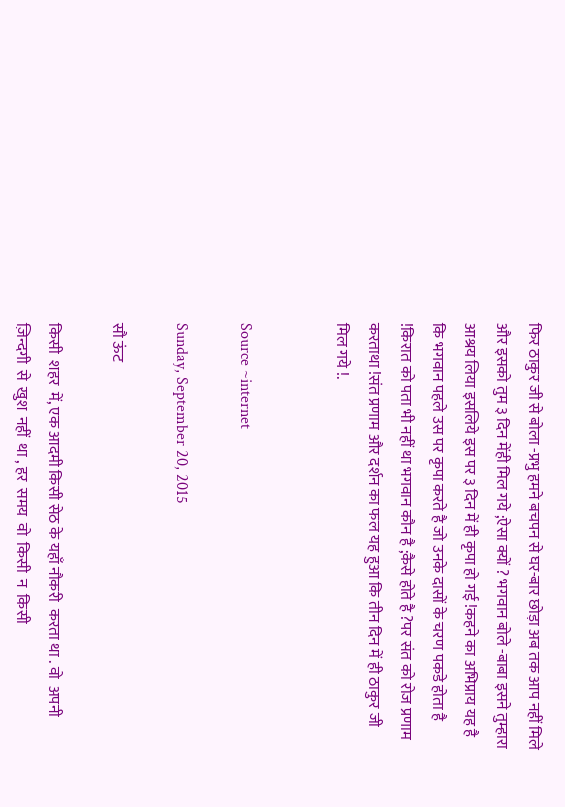फिर ठाकुर जी से बोला -प्रभु हमने बचपन से घर-बार छोड़ा अब तक आप नहीं मिले और इसको तुम ३ दिन मेंही मिल गये ;ऐसा क्यों ? भगवान बोले -बाबा इसने तुम्हारा आश्रय लिया इसलिये इस पर ३ दिन में ही कृपा हो गई !कहने का अभिप्राय यह है कि भगवान पहले उस पर कृपा करते है जो उनके दासों के चरण पकडे होता है !किरात को पता भी नहीं था भगवान कौन है ;कैसे होते है ?पर संत को रोज प्रणाम करताथा !संत प्रणाम और दर्शन का फल यह हुआ कि तीन दिन में ही ठाकुर जी मिल गये !.


Source ~internet

Sunday, September 20, 2015

सौ ऊंट

किसी  शहर  में, एक आदमी किसी सेठ के यहाँ नौकरी  करता था . वो  अपनी  ज़िन्दगी  से  खुश  नहीं  था , हर  समय  वो  किसी  न  किसी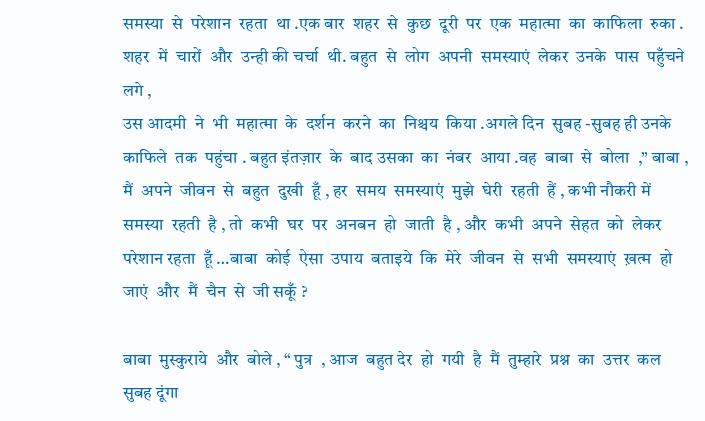समस्या  से  परेशान  रहता  था .एक बार  शहर  से  कुछ  दूरी  पर  एक  महात्मा  का  काफिला  रुका . शहर  में  चारों  और  उन्ही की चर्चा  थी. बहुत  से  लोग  अपनी  समस्याएं  लेकर  उनके  पास  पहुँचने  लगे ,
उस आदमी  ने  भी  महात्मा  के  दर्शन  करने  का  निश्चय  किया .अगले दिन  सुबह -सुबह ही उनके  काफिले  तक  पहुंचा . बहुत इंतज़ार  के  बाद उसका  का  नंबर  आया .वह  बाबा  से  बोला  ,” बाबा , मैं  अपने  जीवन  से  बहुत  दुखी  हूँ , हर  समय  समस्याएं  मुझे  घेरी  रहती  हैं , कभी नौकरी में समस्या  रहती  है , तो  कभी  घर  पर  अनबन  हो  जाती  है , और  कभी  अपने  सेहत  को  लेकर  परेशान रहता  हूँ …बाबा  कोई  ऐसा  उपाय  बताइये  कि  मेरे  जीवन  से  सभी  समस्याएं  ख़त्म  हो  जाएं  और  मैं  चैन  से  जी सकूँ ?

बाबा  मुस्कुराये  और  बोले , “ पुत्र  , आज  बहुत देर  हो  गयी  है  मैं  तुम्हारे  प्रश्न  का  उत्तर  कल  सुबह दूंगा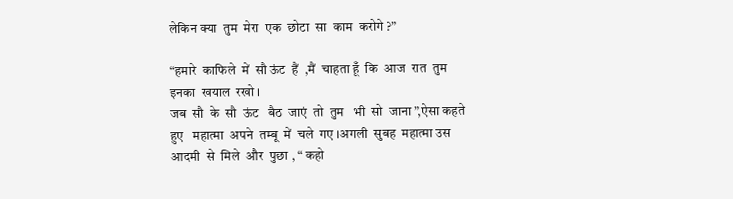लेकिन क्या  तुम  मेरा  एक  छोटा  सा  काम  करोगे ?”

“हमारे  काफिले  में  सौ ऊंट  हैं  ,मैं  चाहता हूँ  कि  आज  रात  तुम  इनका  खयाल  रखो ।
जब  सौ  के  सौ  ऊंट   बैठ  जाएं  तो  तुम   भी  सो  जाना ”,ऐसा कहते  हुए   महात्मा  अपने  तम्बू  में  चले  गए ।अगली  सुबह  महात्मा उस आदमी  से  मिले  और  पुछा , “ कहो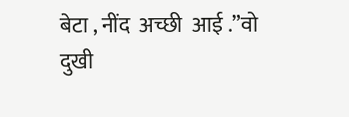बेटा , नींद  अच्छी  आई .”वो  दुखी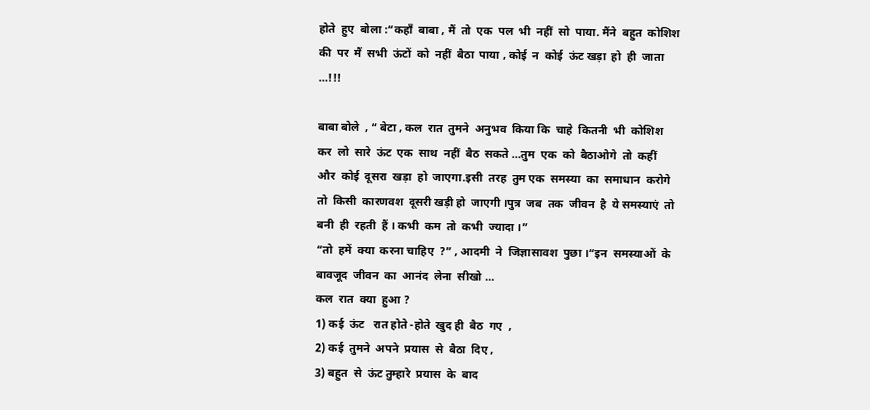होते  हुए  बोला :“कहाँ  बाबा , मैं  तो  एक  पल  भी  नहीं  सो  पाया. मैंने  बहुत  कोशिश  की  पर  मैं  सभी  ऊंटों  को  नहीं  बैठा  पाया , कोई  न  कोई  ऊंट खड़ा  हो  ही  जाता …!!!

बाबा बोले  , “ बेटा , कल  रात  तुमने  अनुभव  किया कि  चाहे  कितनी  भी  कोशिश  कर  लो  सारे  ऊंट  एक  साथ  नहीं  बैठ  सकते …तुम  एक  को  बैठाओगे  तो  कहीं  और  कोई  दूसरा  खड़ा  हो  जाएगा.इसी  तरह  तुम एक  समस्या  का  समाधान  करोगे  तो  किसी  कारणवश  दूसरी खड़ी हो  जाएगी ।पुत्र  जब  तक  जीवन  है  ये समस्याएं  तो  बनी  ही  रहती  हैं । कभी  कम  तो  कभी  ज्यादा ।”
“तो  हमें  क्या  करना चाहिए  ?” , आदमी  ने  जिज्ञासावश  पुछा ।“इन  समस्याओं  के  बावजूद  जीवन  का  आनंद  लेना  सीखो …
कल  रात  क्या  हुआ ?
1) कई  ऊंट   रात होते -होते  खुद ही  बैठ  गए  ,
2) कई  तुमने  अपने  प्रयास  से  बैठा  दिए ,
3) बहुत  से  ऊंट तुम्हारे  प्रयास  के  बाद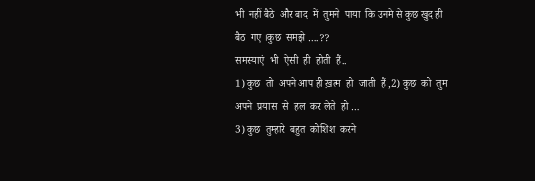भी  नहीं बैठे  और बाद  में  तुमने  पाया  कि उनमे से कुछ खुद ही  बैठ  गए ।कुछ  समझे ….??
समस्याएं  भी  ऐसी  ही  होती  हैं..
1) कुछ  तो  अपने आप ही ख़त्म  हो  जाती  हैं ,2) कुछ  को  तुम  अपने  प्रयास  से  हल  कर लेते  हो …
3) कुछ  तुम्हारे  बहुत  कोशिश  करने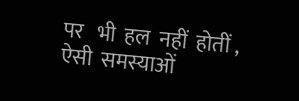पर   भी  हल  नहीं  होतीं ,
ऐसी  समस्याओं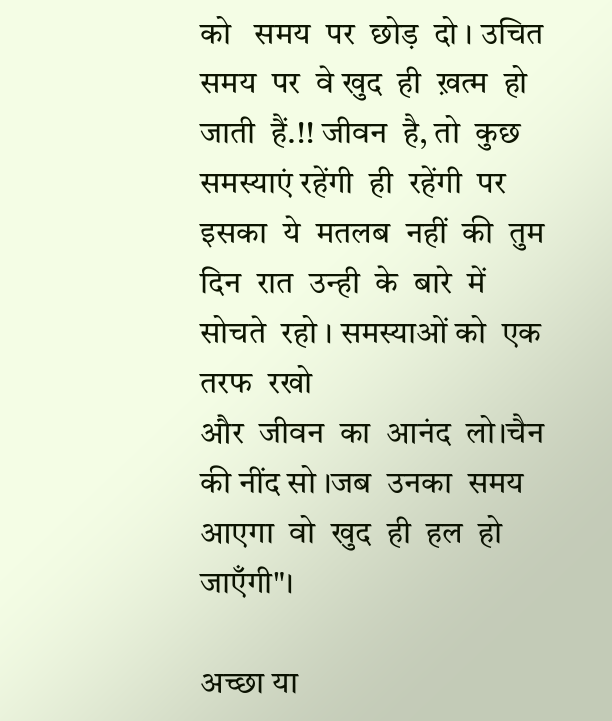को   समय  पर  छोड़  दो । उचित  समय  पर  वे खुद  ही  ख़त्म  हो  जाती  हैं.!! जीवन  है, तो  कुछ समस्याएं रहेंगी  ही  रहेंगी  पर  इसका  ये  मतलब  नहीं  की  तुम  दिन  रात  उन्ही  के  बारे  में  सोचते  रहो । समस्याओं को  एक  तरफ  रखो
और  जीवन  का  आनंद  लो।चैन की नींद सो ।जब  उनका  समय  आएगा  वो  खुद  ही  हल  हो  जाएँगी"।

अच्छा या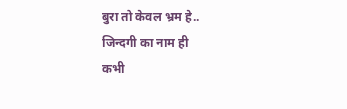बुरा तो केवल भ्रम हे..
जिन्दगी का नाम ही
कभी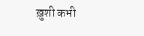ख़ुशी कभी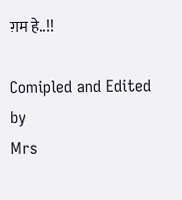ग़म हे..!!

Comipled and Edited by
Mrs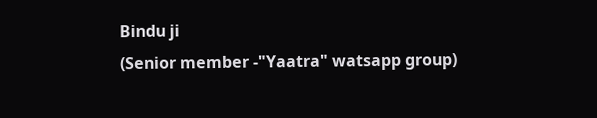Bindu ji
(Senior member -"Yaatra" watsapp group)